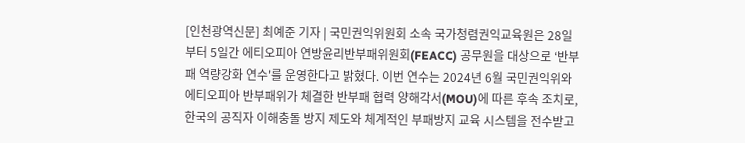[인천광역신문] 최예준 기자 | 국민권익위원회 소속 국가청렴권익교육원은 28일부터 5일간 에티오피아 연방윤리반부패위원회(FEACC) 공무원을 대상으로 ‘반부패 역량강화 연수'를 운영한다고 밝혔다. 이번 연수는 2024년 6월 국민권익위와 에티오피아 반부패위가 체결한 반부패 협력 양해각서(MOU)에 따른 후속 조치로, 한국의 공직자 이해충돌 방지 제도와 체계적인 부패방지 교육 시스템을 전수받고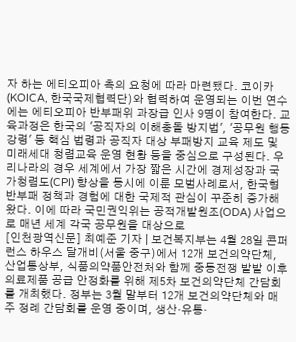자 하는 에티오피아 측의 요청에 따라 마련됐다. 코이카(KOICA, 한국국제협력단)와 협력하여 운영되는 이번 연수에는 에티오피아 반부패위 과장급 인사 9명이 참여한다. 교육과정은 한국의 '공직자의 이해충돌 방지법', '공무원 행동강령' 등 핵심 법령과 공직자 대상 부패방지 교육 제도 및 미래세대 청렴교육 운영 현황 등을 중심으로 구성된다. 우리나라의 경우 세계에서 가장 짧은 시간에 경제성장과 국가청렴도(CPI) 향상을 동시에 이룬 모범사례로서, 한국형 반부패 정책과 경험에 대한 국제적 관심이 꾸준히 증가해 왔다. 이에 따라 국민권익위는 공적개발원조(ODA) 사업으로 매년 세계 각국 공무원을 대상으로
[인천광역신문] 최예준 기자 | 보건복지부는 4월 28일 콘퍼런스 하우스 달개비(서울 중구)에서 12개 보건의약단체, 산업통상부, 식품의약품안전처와 함께 중동전쟁 발발 이후 의료제품 공급 안정화를 위해 제5차 보건의약단체 간담회를 개최했다. 정부는 3월 말부터 12개 보건의약단체와 매주 정례 간담회를 운영 중이며, 생산·유통·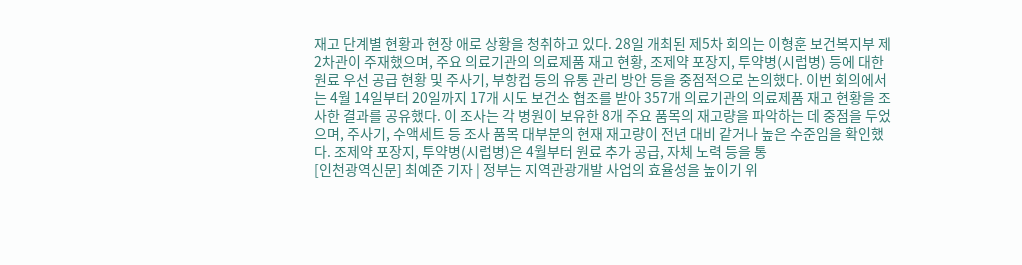재고 단계별 현황과 현장 애로 상황을 청취하고 있다. 28일 개최된 제5차 회의는 이형훈 보건복지부 제2차관이 주재했으며, 주요 의료기관의 의료제품 재고 현황, 조제약 포장지, 투약병(시럽병) 등에 대한 원료 우선 공급 현황 및 주사기, 부항컵 등의 유통 관리 방안 등을 중점적으로 논의했다. 이번 회의에서는 4월 14일부터 20일까지 17개 시도 보건소 협조를 받아 357개 의료기관의 의료제품 재고 현황을 조사한 결과를 공유했다. 이 조사는 각 병원이 보유한 8개 주요 품목의 재고량을 파악하는 데 중점을 두었으며, 주사기, 수액세트 등 조사 품목 대부분의 현재 재고량이 전년 대비 같거나 높은 수준임을 확인했다. 조제약 포장지, 투약병(시럽병)은 4월부터 원료 추가 공급, 자체 노력 등을 통
[인천광역신문] 최예준 기자 | 정부는 지역관광개발 사업의 효율성을 높이기 위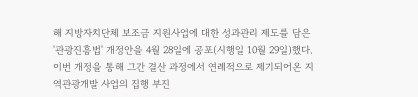해 지방자치단체 보조금 지원사업에 대한 성과관리 제도를 담은 '관광진흥법' 개정안을 4월 28일에 공포(시행일 10월 29일)했다. 이번 개정을 통해 그간 결산 과정에서 연례적으로 제기되어온 지역관광개발 사업의 집행 부진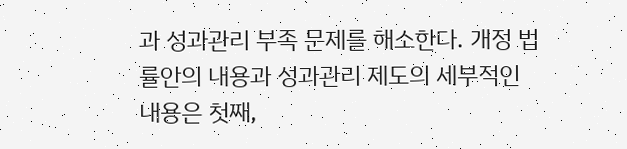과 성과관리 부족 문제를 해소한다. 개정 법률안의 내용과 성과관리 제도의 세부적인 내용은 첫째,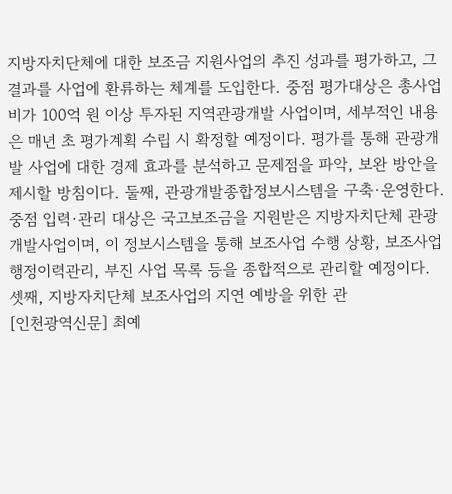지방자치단체에 대한 보조금 지원사업의 추진 성과를 평가하고, 그 결과를 사업에 환류하는 체계를 도입한다. 중점 평가대상은 총사업비가 100억 원 이상 투자된 지역관광개발 사업이며, 세부적인 내용은 매년 초 평가계획 수립 시 확정할 예정이다. 평가를 통해 관광개발 사업에 대한 경제 효과를 분석하고 문제점을 파악, 보완 방안을 제시할 방침이다. 둘째, 관광개발종합정보시스템을 구축·운영한다. 중점 입력·관리 대상은 국고보조금을 지원받은 지방자치단체 관광개발사업이며, 이 정보시스템을 통해 보조사업 수행 상황, 보조사업 행정이력관리, 부진 사업 목록 등을 종합적으로 관리할 예정이다. 셋째, 지방자치단체 보조사업의 지연 예방을 위한 관
[인천광역신문] 최예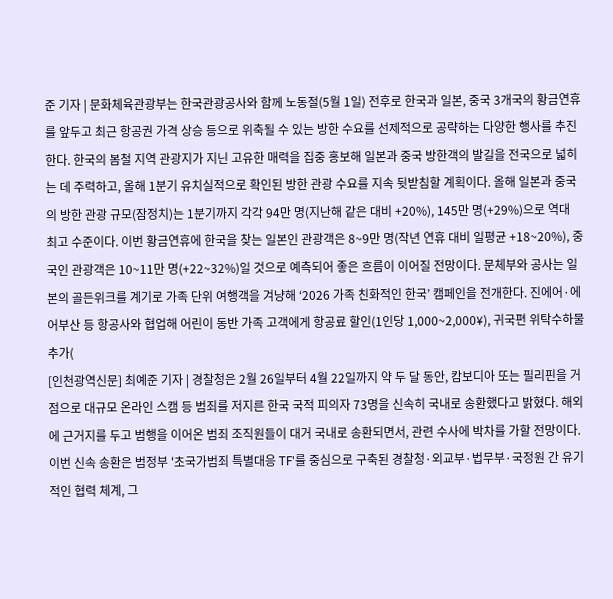준 기자 | 문화체육관광부는 한국관광공사와 함께 노동절(5월 1일) 전후로 한국과 일본, 중국 3개국의 황금연휴를 앞두고 최근 항공권 가격 상승 등으로 위축될 수 있는 방한 수요를 선제적으로 공략하는 다양한 행사를 추진한다. 한국의 봄철 지역 관광지가 지닌 고유한 매력을 집중 홍보해 일본과 중국 방한객의 발길을 전국으로 넓히는 데 주력하고, 올해 1분기 유치실적으로 확인된 방한 관광 수요를 지속 뒷받침할 계획이다. 올해 일본과 중국의 방한 관광 규모(잠정치)는 1분기까지 각각 94만 명(지난해 같은 대비 +20%), 145만 명(+29%)으로 역대 최고 수준이다. 이번 황금연휴에 한국을 찾는 일본인 관광객은 8~9만 명(작년 연휴 대비 일평균 +18~20%), 중국인 관광객은 10~11만 명(+22~32%)일 것으로 예측되어 좋은 흐름이 이어질 전망이다. 문체부와 공사는 일본의 골든위크를 계기로 가족 단위 여행객을 겨냥해 ‘2026 가족 친화적인 한국’ 캠페인을 전개한다. 진에어·에어부산 등 항공사와 협업해 어린이 동반 가족 고객에게 항공료 할인(1인당 1,000~2,000¥), 귀국편 위탁수하물 추가(
[인천광역신문] 최예준 기자 | 경찰청은 2월 26일부터 4월 22일까지 약 두 달 동안, 캄보디아 또는 필리핀을 거점으로 대규모 온라인 스캠 등 범죄를 저지른 한국 국적 피의자 73명을 신속히 국내로 송환했다고 밝혔다. 해외에 근거지를 두고 범행을 이어온 범죄 조직원들이 대거 국내로 송환되면서, 관련 수사에 박차를 가할 전망이다. 이번 신속 송환은 범정부 '초국가범죄 특별대응 TF'를 중심으로 구축된 경찰청·외교부·법무부·국정원 간 유기적인 협력 체계, 그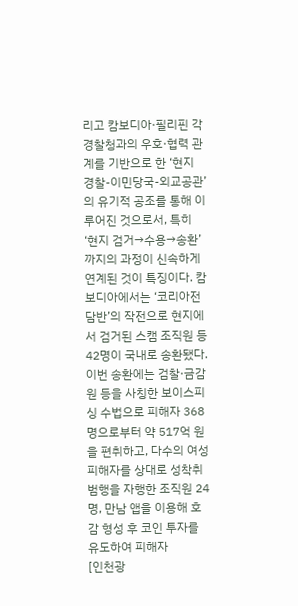리고 캄보디아·필리핀 각 경찰청과의 우호·협력 관계를 기반으로 한 ‘현지 경찰-이민당국-외교공관’의 유기적 공조를 통해 이루어진 것으로서, 특히 ‘현지 검거→수용→송환’까지의 과정이 신속하게 연계된 것이 특징이다. 캄보디아에서는 ‘코리아전담반’의 작전으로 현지에서 검거된 스캠 조직원 등 42명이 국내로 송환됐다. 이번 송환에는 검찰·금감원 등을 사칭한 보이스피싱 수법으로 피해자 368명으로부터 약 517억 원을 편취하고, 다수의 여성 피해자를 상대로 성착취 범행을 자행한 조직원 24명, 만남 앱을 이용해 호감 형성 후 코인 투자를 유도하여 피해자
[인천광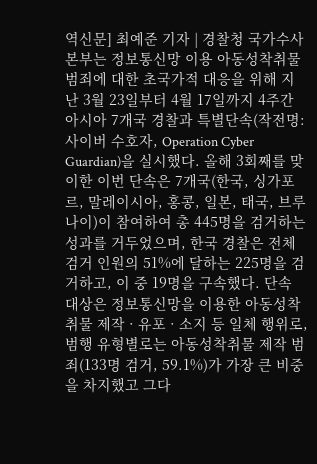역신문] 최예준 기자 | 경찰청 국가수사본부는 정보통신망 이용 아동성착취물 범죄에 대한 초국가적 대응을 위해 지난 3월 23일부터 4월 17일까지 4주간 아시아 7개국 경찰과 특별단속(작전명: 사이버 수호자, Operation Cyber Guardian)을 실시했다. 올해 3회째를 맞이한 이번 단속은 7개국(한국, 싱가포르, 말레이시아, 홍콩, 일본, 태국, 브루나이)이 참여하여 총 445명을 검거하는 성과를 거두었으며, 한국 경찰은 전체 검거 인원의 51%에 달하는 225명을 검거하고, 이 중 19명을 구속했다. 단속 대상은 정보통신망을 이용한 아동성착취물 제작 · 유포 · 소지 등 일체 행위로, 범행 유형별로는 아동성착취물 제작 범죄(133명 검거, 59.1%)가 가장 큰 비중을 차지했고 그다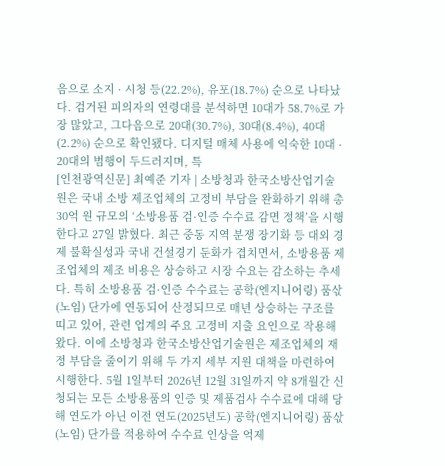음으로 소지 · 시청 등(22.2%), 유포(18.7%) 순으로 나타났다. 검거된 피의자의 연령대를 분석하면 10대가 58.7%로 가장 많았고, 그다음으로 20대(30.7%), 30대(8.4%), 40대(2.2%) 순으로 확인됐다. 디지털 매체 사용에 익숙한 10대 · 20대의 범행이 두드러지며, 특
[인천광역신문] 최예준 기자 | 소방청과 한국소방산업기술원은 국내 소방 제조업체의 고정비 부담을 완화하기 위해 총 30억 원 규모의 ‘소방용품 검·인증 수수료 감면 정책’을 시행한다고 27일 밝혔다. 최근 중동 지역 분쟁 장기화 등 대외 경제 불확실성과 국내 건설경기 둔화가 겹치면서, 소방용품 제조업체의 제조 비용은 상승하고 시장 수요는 감소하는 추세다. 특히 소방용품 검·인증 수수료는 공학(엔지니어링) 품삯(노임) 단가에 연동되어 산정되므로 매년 상승하는 구조를 띠고 있어, 관련 업계의 주요 고정비 지출 요인으로 작용해 왔다. 이에 소방청과 한국소방산업기술원은 제조업체의 재정 부담을 줄이기 위해 두 가지 세부 지원 대책을 마련하여 시행한다. 5월 1일부터 2026년 12월 31일까지 약 8개월간 신청되는 모든 소방용품의 인증 및 제품검사 수수료에 대해 당해 연도가 아닌 이전 연도(2025년도) 공학(엔지니어링) 품삯(노임) 단가를 적용하여 수수료 인상을 억제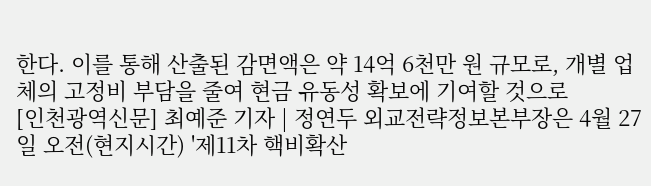한다. 이를 통해 산출된 감면액은 약 14억 6천만 원 규모로, 개별 업체의 고정비 부담을 줄여 현금 유동성 확보에 기여할 것으로
[인천광역신문] 최예준 기자 | 정연두 외교전략정보본부장은 4월 27일 오전(현지시간) '제11차 핵비확산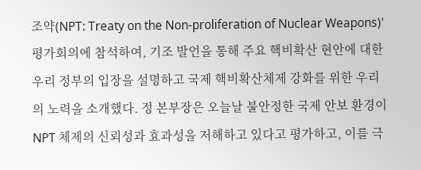조약(NPT: Treaty on the Non-proliferation of Nuclear Weapons)' 평가회의에 참석하여, 기조 발언을 통해 주요 핵비확산 현안에 대한 우리 정부의 입장을 설명하고 국제 핵비확산체제 강화를 위한 우리의 노력을 소개했다. 정 본부장은 오늘날 불안정한 국제 안보 환경이 NPT 체제의 신뢰성과 효과성을 저해하고 있다고 평가하고, 이를 극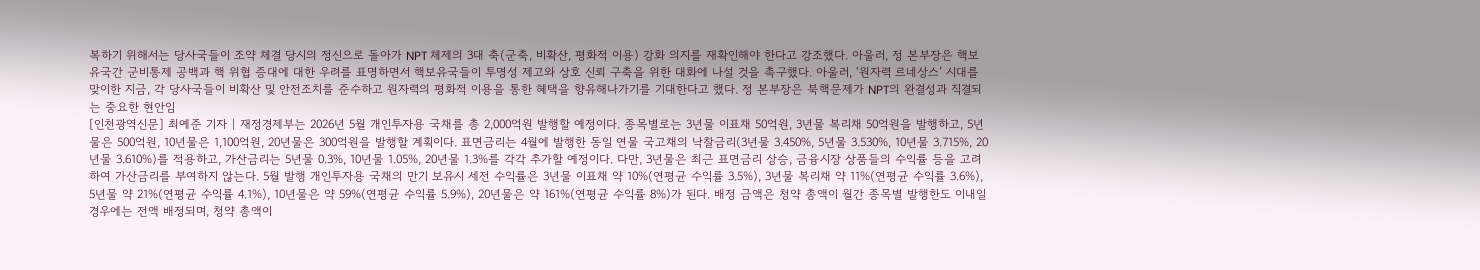복하기 위해서는 당사국들이 조약 체결 당시의 정신으로 돌아가 NPT 체제의 3대 축(군축, 비확산, 평화적 이용) 강화 의지를 재확인해야 한다고 강조했다. 아울러, 정 본부장은 핵보유국간 군비통제 공백과 핵 위협 증대에 대한 우려를 표명하면서 핵보유국들이 투명성 제고와 상호 신뢰 구축을 위한 대화에 나설 것을 촉구했다. 아울러, ‘원자력 르네상스’ 시대를 맞이한 지금, 각 당사국들이 비확산 및 안전조치를 준수하고 원자력의 평화적 이용을 통한 혜택을 향유해나가기를 기대한다고 했다. 정 본부장은 북핵문제가 NPT의 완결성과 직결되는 중요한 현안임
[인천광역신문] 최예준 기자 | 재정경제부는 2026년 5월 개인투자용 국채를 총 2,000억원 발행할 예정이다. 종목별로는 3년물 이표채 50억원, 3년물 복리채 50억원을 발행하고, 5년물은 500억원, 10년물은 1,100억원, 20년물은 300억원을 발행할 계획이다. 표면금리는 4월에 발행한 동일 연물 국고채의 낙찰금리(3년물 3.450%, 5년물 3.530%, 10년물 3.715%, 20년물 3.610%)를 적용하고, 가산금리는 5년물 0.3%, 10년물 1.05%, 20년물 1.3%를 각각 추가할 예정이다. 다만, 3년물은 최근 표면금리 상승, 금융시장 상품들의 수익률 등을 고려하여 가산금리를 부여하지 않는다. 5월 발행 개인투자용 국채의 만기 보유시 세전 수익률은 3년물 이표채 약 10%(연평균 수익률 3.5%), 3년물 복리채 약 11%(연평균 수익률 3.6%), 5년물 약 21%(연평균 수익률 4.1%), 10년물은 약 59%(연평균 수익률 5.9%), 20년물은 약 161%(연평균 수익률 8%)가 된다. 배정 금액은 청약 총액이 월간 종목별 발행한도 이내일 경우에는 전액 배정되며, 청약 총액이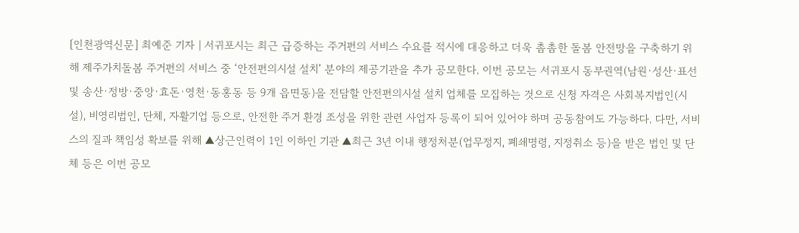[인천광역신문] 최예준 기자 | 서귀포시는 최근 급증하는 주거편의 서비스 수요를 적시에 대응하고 더욱 촘촘한 돌봄 안전망을 구축하기 위해 제주가치돌봄 주거편의 서비스 중 ‘안전편의시설 설치’ 분야의 제공기관을 추가 공모한다. 이번 공모는 서귀포시 동부권역(남원·성산·표선 및 송산·정방·중앙·효돈·영천·동홍동 등 9개 읍면동)을 전담할 안전편의시설 설치 업체를 모집하는 것으로 신청 자격은 사회복지법인(시설), 비영리법인, 단체, 자활기업 등으로, 안전한 주거 환경 조성을 위한 관련 사업자 등록이 되어 있어야 하며 공동참여도 가능하다. 다만, 서비스의 질과 책임성 확보를 위해 ▲상근인력이 1인 이하인 기관 ▲최근 3년 이내 행정처분(업무정지, 폐쇄명령, 지정취소 등)을 받은 법인 및 단체 등은 이번 공모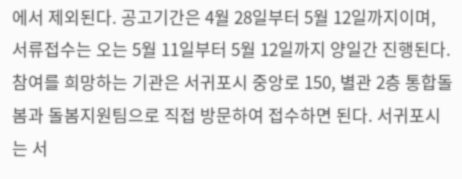에서 제외된다. 공고기간은 4월 28일부터 5월 12일까지이며, 서류접수는 오는 5월 11일부터 5월 12일까지 양일간 진행된다. 참여를 희망하는 기관은 서귀포시 중앙로 150, 별관 2층 통합돌봄과 돌봄지원팀으로 직접 방문하여 접수하면 된다. 서귀포시는 서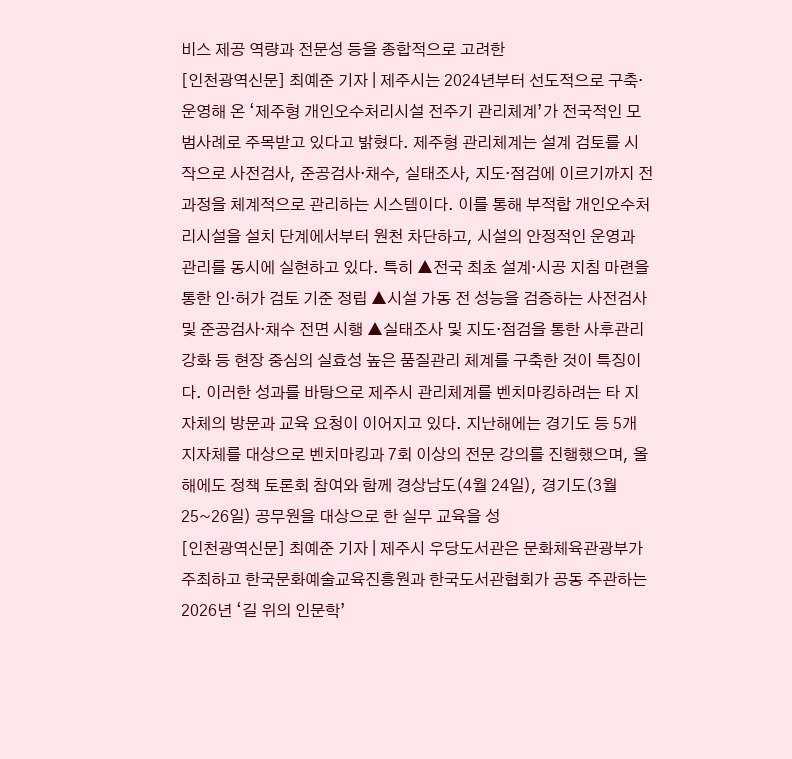비스 제공 역량과 전문성 등을 종합적으로 고려한
[인천광역신문] 최예준 기자 | 제주시는 2024년부터 선도적으로 구축·운영해 온 ‘제주형 개인오수처리시설 전주기 관리체계’가 전국적인 모범사례로 주목받고 있다고 밝혔다. 제주형 관리체계는 설계 검토를 시작으로 사전검사, 준공검사·채수, 실태조사, 지도·점검에 이르기까지 전 과정을 체계적으로 관리하는 시스템이다. 이를 통해 부적합 개인오수처리시설을 설치 단계에서부터 원천 차단하고, 시설의 안정적인 운영과 관리를 동시에 실현하고 있다. 특히 ▲전국 최초 설계·시공 지침 마련을 통한 인·허가 검토 기준 정립 ▲시설 가동 전 성능을 검증하는 사전검사 및 준공검사·채수 전면 시행 ▲실태조사 및 지도·점검을 통한 사후관리 강화 등 현장 중심의 실효성 높은 품질관리 체계를 구축한 것이 특징이다. 이러한 성과를 바탕으로 제주시 관리체계를 벤치마킹하려는 타 지자체의 방문과 교육 요청이 이어지고 있다. 지난해에는 경기도 등 5개 지자체를 대상으로 벤치마킹과 7회 이상의 전문 강의를 진행했으며, 올해에도 정책 토론회 참여와 함께 경상남도(4월 24일), 경기도(3월 25~26일) 공무원을 대상으로 한 실무 교육을 성
[인천광역신문] 최예준 기자 | 제주시 우당도서관은 문화체육관광부가 주최하고 한국문화예술교육진흥원과 한국도서관협회가 공동 주관하는 2026년 ‘길 위의 인문학’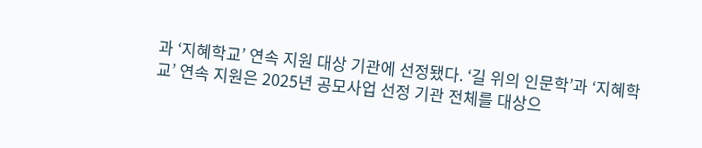과 ‘지혜학교’ 연속 지원 대상 기관에 선정됐다. ‘길 위의 인문학’과 ‘지혜학교’ 연속 지원은 2025년 공모사업 선정 기관 전체를 대상으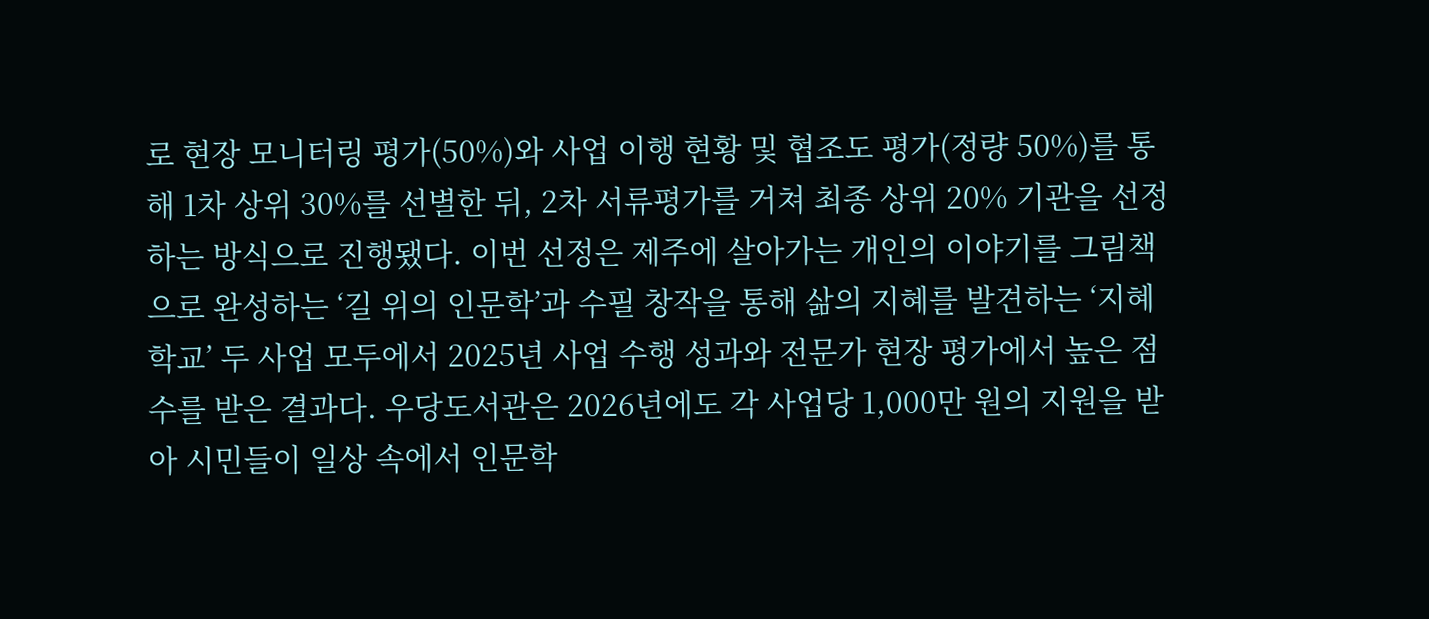로 현장 모니터링 평가(50%)와 사업 이행 현황 및 협조도 평가(정량 50%)를 통해 1차 상위 30%를 선별한 뒤, 2차 서류평가를 거쳐 최종 상위 20% 기관을 선정하는 방식으로 진행됐다. 이번 선정은 제주에 살아가는 개인의 이야기를 그림책으로 완성하는 ‘길 위의 인문학’과 수필 창작을 통해 삶의 지혜를 발견하는 ‘지혜학교’ 두 사업 모두에서 2025년 사업 수행 성과와 전문가 현장 평가에서 높은 점수를 받은 결과다. 우당도서관은 2026년에도 각 사업당 1,000만 원의 지원을 받아 시민들이 일상 속에서 인문학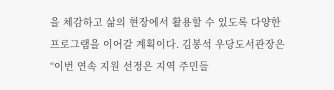을 체감하고 삶의 현장에서 활용할 수 있도록 다양한 프로그램을 이어갈 계획이다. 김봉석 우당도서관장은 “이번 연속 지원 선정은 지역 주민들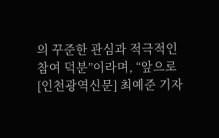의 꾸준한 관심과 적극적인 참여 덕분”이라며, “앞으로
[인천광역신문] 최예준 기자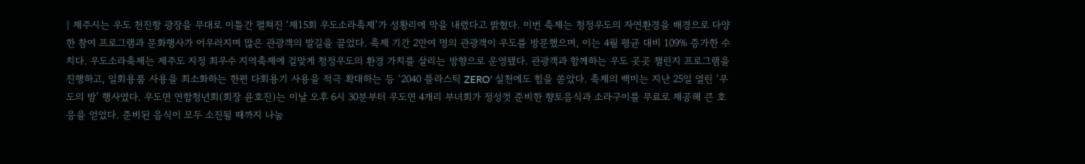| 제주시는 우도 천진항 광장을 무대로 이틀간 펼쳐진 ‘제15회 우도소라축제’가 성황리에 막을 내렸다고 밝혔다. 이번 축제는 청정우도의 자연환경을 배경으로 다양한 참여 프로그램과 문화행사가 어우러지며 많은 관광객의 발길을 끌었다. 축제 기간 2만여 명의 관광객이 우도를 방문했으며, 이는 4월 평균 대비 109% 증가한 수치다. 우도소라축제는 제주도 지정 최우수 지역축제에 걸맞게 청정우도의 환경 가치를 살리는 방향으로 운영됐다. 관광객과 함께하는 우도 곳곳 챌린지 프로그램을 진행하고, 일회용품 사용을 최소화하는 한편 다회용기 사용을 적극 확대하는 등 ‘2040 플라스틱 ZERO’ 실천에도 힘을 쏟았다. 축제의 백미는 지난 25일 열린 ‘우도의 밤’ 행사였다. 우도면 연합청년회(회장 윤호진)는 이날 오후 6시 30분부터 우도면 4개리 부녀회가 정성껏 준비한 향토음식과 소라구이를 무료로 제공해 큰 호응을 얻었다. 준비된 음식이 모두 소진될 때까지 나눔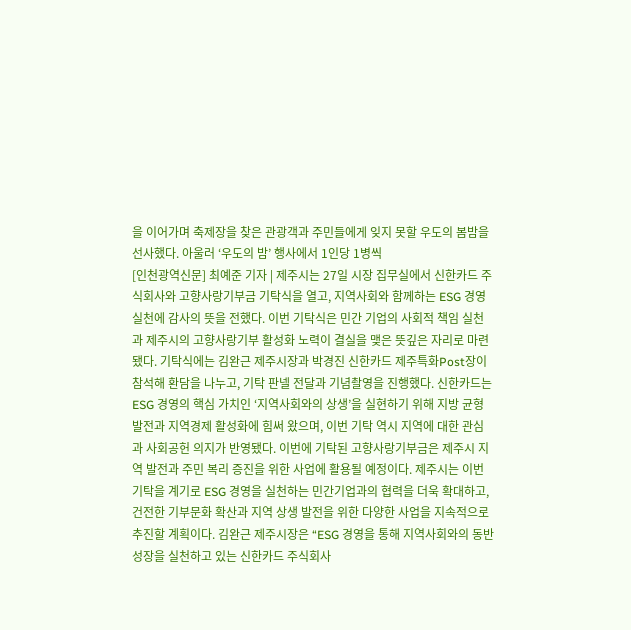을 이어가며 축제장을 찾은 관광객과 주민들에게 잊지 못할 우도의 봄밤을 선사했다. 아울러 ‘우도의 밤’ 행사에서 1인당 1병씩
[인천광역신문] 최예준 기자 | 제주시는 27일 시장 집무실에서 신한카드 주식회사와 고향사랑기부금 기탁식을 열고, 지역사회와 함께하는 ESG 경영 실천에 감사의 뜻을 전했다. 이번 기탁식은 민간 기업의 사회적 책임 실천과 제주시의 고향사랑기부 활성화 노력이 결실을 맺은 뜻깊은 자리로 마련됐다. 기탁식에는 김완근 제주시장과 박경진 신한카드 제주특화Post장이 참석해 환담을 나누고, 기탁 판넬 전달과 기념촬영을 진행했다. 신한카드는 ESG 경영의 핵심 가치인 ‘지역사회와의 상생’을 실현하기 위해 지방 균형발전과 지역경제 활성화에 힘써 왔으며, 이번 기탁 역시 지역에 대한 관심과 사회공헌 의지가 반영됐다. 이번에 기탁된 고향사랑기부금은 제주시 지역 발전과 주민 복리 증진을 위한 사업에 활용될 예정이다. 제주시는 이번 기탁을 계기로 ESG 경영을 실천하는 민간기업과의 협력을 더욱 확대하고, 건전한 기부문화 확산과 지역 상생 발전을 위한 다양한 사업을 지속적으로 추진할 계획이다. 김완근 제주시장은 “ESG 경영을 통해 지역사회와의 동반성장을 실천하고 있는 신한카드 주식회사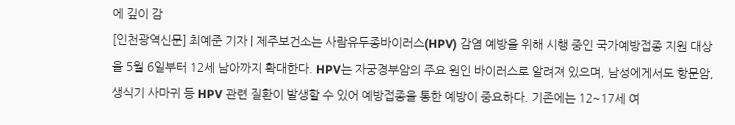에 깊이 감
[인천광역신문] 최예준 기자 | 제주보건소는 사람유두종바이러스(HPV) 감염 예방을 위해 시행 중인 국가예방접종 지원 대상을 5월 6일부터 12세 남아까지 확대한다. HPV는 자궁경부암의 주요 원인 바이러스로 알려져 있으며, 남성에게서도 항문암, 생식기 사마귀 등 HPV 관련 질환이 발생할 수 있어 예방접종을 통한 예방이 중요하다. 기존에는 12~17세 여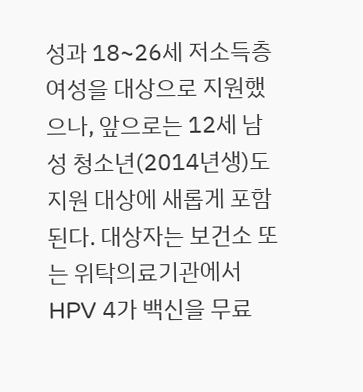성과 18~26세 저소득층 여성을 대상으로 지원했으나, 앞으로는 12세 남성 청소년(2014년생)도 지원 대상에 새롭게 포함된다. 대상자는 보건소 또는 위탁의료기관에서 HPV 4가 백신을 무료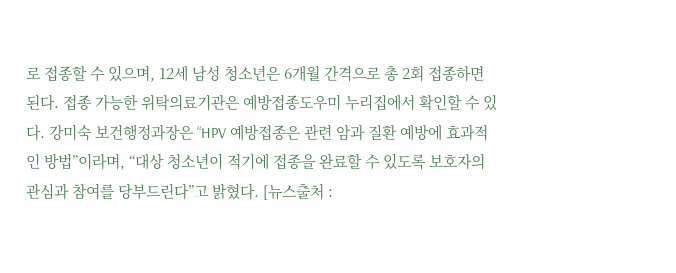로 접종할 수 있으며, 12세 남성 청소년은 6개월 간격으로 총 2회 접종하면 된다. 접종 가능한 위탁의료기관은 예방접종도우미 누리집에서 확인할 수 있다. 강미숙 보건행정과장은 “HPV 예방접종은 관련 암과 질환 예방에 효과적인 방법”이라며, “대상 청소년이 적기에 접종을 완료할 수 있도록 보호자의 관심과 참여를 당부드린다”고 밝혔다. [뉴스출처 :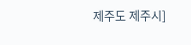제주도 제주시]